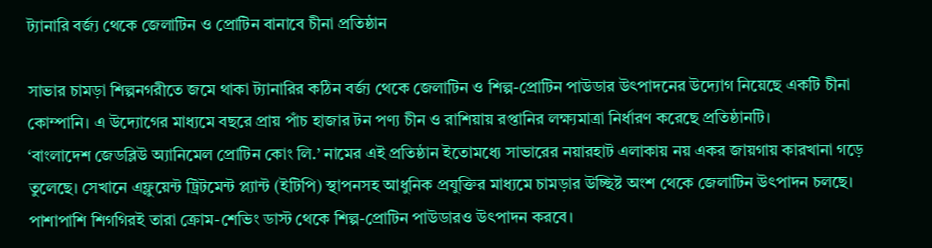ট্যানারি বর্জ্য থেকে জেলাটিন ও প্রোটিন বানাবে চীনা প্রতিষ্ঠান

সাভার চামড়া শিল্পনগরীতে জমে থাকা ট্যানারির কঠিন বর্জ্য থেকে জেলাটিন ও শিল্প-প্রোটিন পাউডার উৎপাদনের উদ্যোগ নিয়েছে একটি চীনা কোম্পানি। এ উদ্যোগের মাধ্যমে বছরে প্রায় পাঁচ হাজার টন পণ্য চীন ও রাশিয়ায় রপ্তানির লক্ষ্যমাত্রা নির্ধারণ করেছে প্রতিষ্ঠানটি।
‘বাংলাদেশ জেডব্লিউ অ্যানিমেল প্রোটিন কোং লি.’ নামের এই প্রতিষ্ঠান ইতোমধ্যে সাভারের নয়ারহাট এলাকায় নয় একর জায়গায় কারখানা গড়ে তুলেছে। সেখানে এফ্লুয়েন্ট ট্রিটমেন্ট প্ল্যান্ট (ইটিপি) স্থাপনসহ আধুনিক প্রযুক্তির মাধ্যমে চামড়ার উচ্ছিষ্ট অংশ থেকে জেলাটিন উৎপাদন চলছে। পাশাপাশি শিগগিরই তারা ক্রোম-শেভিং ডাস্ট থেকে শিল্প-প্রোটিন পাউডারও উৎপাদন করবে।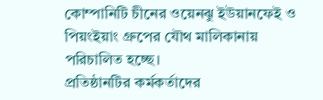কোম্পানিটি চীনের ওয়েনঝু ইউয়ানফেই ও পিয়ংইয়াং গ্রুপের যৌথ মালিকানায় পরিচালিত হচ্ছে।
প্রতিষ্ঠানটির কর্মকর্তাদের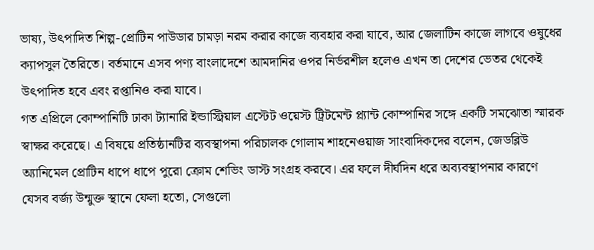ভাষ্য, উৎপাদিত শিল্প-প্রোটিন পাউডার চামড়া নরম করার কাজে ব্যবহার করা যাবে, আর জেলাটিন কাজে লাগবে ওষুধের ক্যাপসুল তৈরিতে। বর্তমানে এসব পণ্য বাংলাদেশে আমদানির ওপর নির্ভরশীল হলেও এখন তা দেশের ভেতর থেকেই উৎপাদিত হবে এবং রপ্তানিও করা যাবে।
গত এপ্রিলে কোম্পানিটি ঢাকা ট্যানারি ইন্ডাস্ট্রিয়াল এস্টেট ওয়েস্ট ট্রিটমেন্ট প্ল্যান্ট কোম্পানির সঙ্গে একটি সমঝোতা স্মারক স্বাক্ষর করেছে। এ বিষয়ে প্রতিষ্ঠানটির ব্যবস্থাপনা পরিচালক গোলাম শাহনেওয়াজ সাংবাদিকদের বলেন, জেডব্লিউ অ্যানিমেল প্রোটিন ধাপে ধাপে পুরো ক্রোম শেভিং ডাস্ট সংগ্রহ করবে। এর ফলে দীর্ঘদিন ধরে অব্যবস্থাপনার কারণে যেসব বর্জ্য উন্মুক্ত স্থানে ফেলা হতো, সেগুলো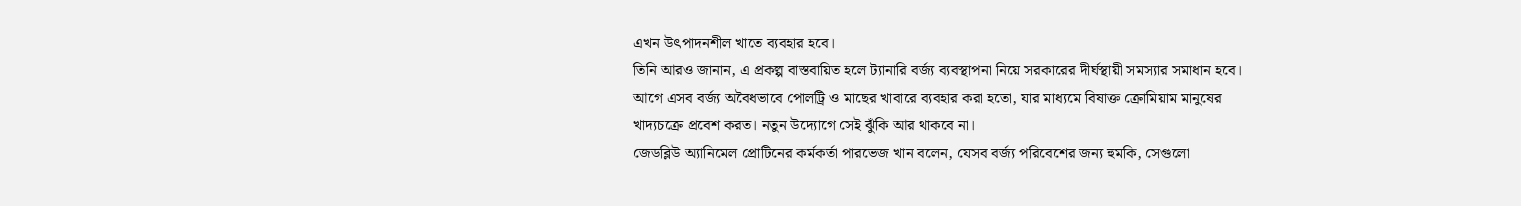এখন উৎপাদনশীল খাতে ব্যবহার হবে।
তিনি আরও জানান, এ প্রকল্প বাস্তবায়িত হলে ট্যানারি বর্জ্য ব্যবস্থাপনা নিয়ে সরকারের দীর্ঘস্থায়ী সমস্যার সমাধান হবে। আগে এসব বর্জ্য অবৈধভাবে পোলট্রি ও মাছের খাবারে ব্যবহার করা হতো, যার মাধ্যমে বিষাক্ত ক্রোমিয়াম মানুষের খাদ্যচক্রে প্রবেশ করত। নতুন উদ্যোগে সেই ঝুঁকি আর থাকবে না।
জেডব্লিউ অ্যানিমেল প্রোটিনের কর্মকর্তা পারভেজ খান বলেন, যেসব বর্জ্য পরিবেশের জন্য হুমকি, সেগুলো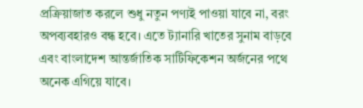প্রক্রিয়াজাত করলে শুধু নতুন পণ্যই পাওয়া যাবে না, বরং অপব্যবহারও বন্ধ হবে। এতে ট্যানারি খাতের সুনাম বাড়বে এবং বাংলাদেশ আন্তর্জাতিক সার্টিফিকেশন অর্জনের পথে অনেক এগিয়ে যাবে।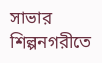সাভার শিল্পনগরীতে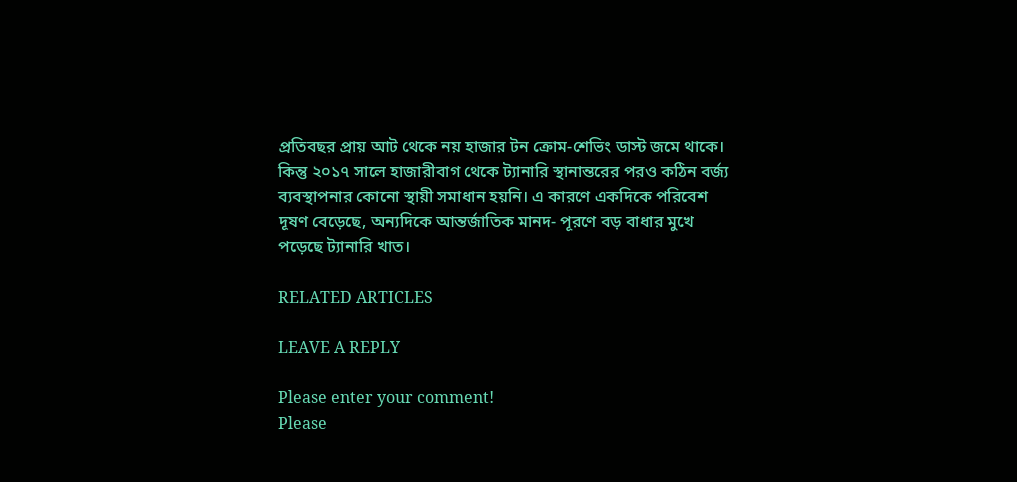প্রতিবছর প্রায় আট থেকে নয় হাজার টন ক্রোম-শেভিং ডাস্ট জমে থাকে। কিন্তু ২০১৭ সালে হাজারীবাগ থেকে ট্যানারি স্থানান্তরের পরও কঠিন বর্জ্য ব্যবস্থাপনার কোনো স্থায়ী সমাধান হয়নি। এ কারণে একদিকে পরিবেশ দূষণ বেড়েছে, অন্যদিকে আন্তর্জাতিক মানদ- পূরণে বড় বাধার মুখে পড়েছে ট্যানারি খাত।

RELATED ARTICLES

LEAVE A REPLY

Please enter your comment!
Please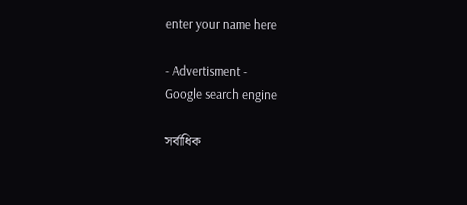enter your name here

- Advertisment -
Google search engine

সর্বাধিক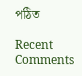পঠিত

Recent Comments